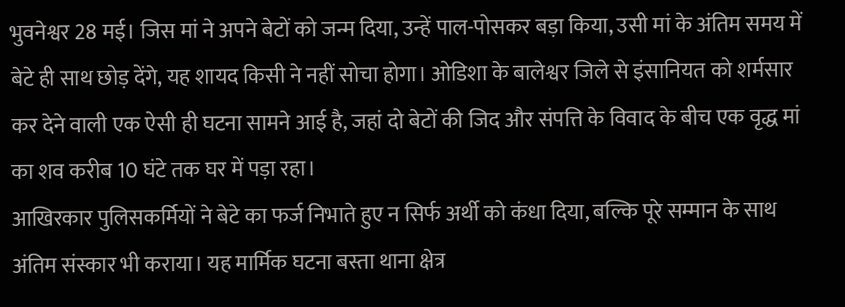भुवनेश्वर 28 मई। जिस मां ने अपने बेटों को जन्म दिया, उन्हें पाल-पोसकर बड़ा किया, उसी मां के अंतिम समय में बेटे ही साथ छोड़ देंगे, यह शायद किसी ने नहीं सोचा होगा। ओडिशा के बालेश्वर जिले से इंसानियत को शर्मसार कर देने वाली एक ऐसी ही घटना सामने आई है, जहां दो बेटों की जिद और संपत्ति के विवाद के बीच एक वृद्ध मां का शव करीब 10 घंटे तक घर में पड़ा रहा।
आखिरकार पुलिसकर्मियों ने बेटे का फर्ज निभाते हुए न सिर्फ अर्थी को कंधा दिया, बल्कि पूरे सम्मान के साथ अंतिम संस्कार भी कराया। यह मार्मिक घटना बस्ता थाना क्षेत्र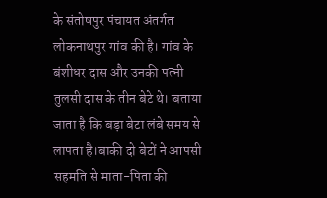के संतोषपुर पंचायत अंतर्गत लोकनाथपुर गांव की है। गांव के बंशीधर दास और उनकी पत्नी तुलसी दास के तीन बेटे थे। बताया जाता है कि बड़ा बेटा लंबे समय से लापता है।बाकी दो बेटों ने आपसी सहमति से माता-पिता की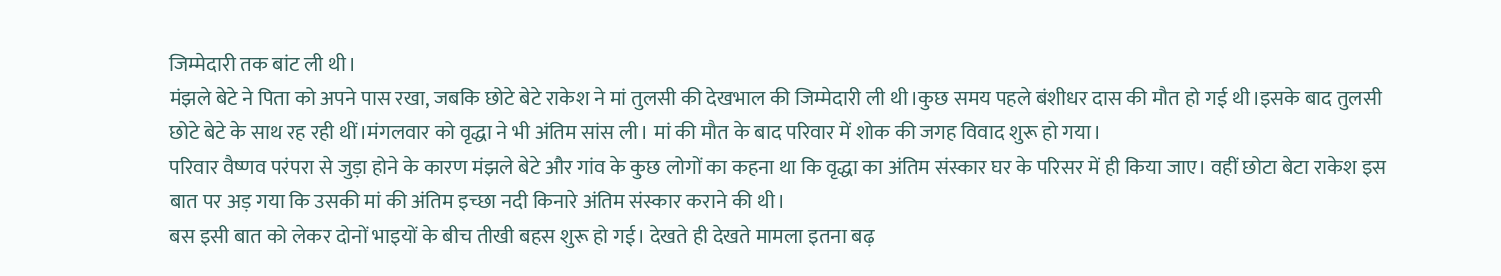जिम्मेदारी तक बांट ली थी।
मंझले बेटे ने पिता को अपने पास रखा, जबकि छोटे बेटे राकेश ने मां तुलसी की देखभाल की जिम्मेदारी ली थी।कुछ समय पहले बंशीधर दास की मौत हो गई थी।इसके बाद तुलसी छोटे बेटे के साथ रह रही थीं।मंगलवार को वृद्धा ने भी अंतिम सांस ली। मां की मौत के बाद परिवार में शोक की जगह विवाद शुरू हो गया।
परिवार वैष्णव परंपरा से जुड़ा होने के कारण मंझले बेटे और गांव के कुछ लोगों का कहना था कि वृद्धा का अंतिम संस्कार घर के परिसर में ही किया जाए। वहीं छोटा बेटा राकेश इस बात पर अड़ गया कि उसकी मां की अंतिम इच्छा नदी किनारे अंतिम संस्कार कराने की थी।
बस इसी बात को लेकर दोनों भाइयों के बीच तीखी बहस शुरू हो गई। देखते ही देखते मामला इतना बढ़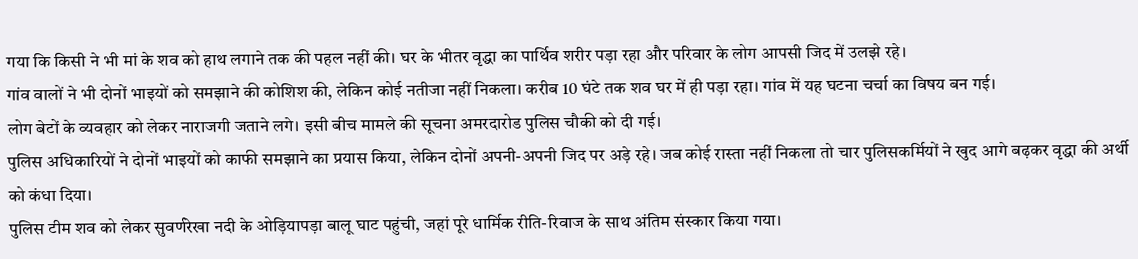गया कि किसी ने भी मां के शव को हाथ लगाने तक की पहल नहीं की। घर के भीतर वृद्धा का पार्थिव शरीर पड़ा रहा और परिवार के लोग आपसी जिद में उलझे रहे।
गांव वालों ने भी दोनों भाइयों को समझाने की कोशिश की, लेकिन कोई नतीजा नहीं निकला। करीब 10 घंटे तक शव घर में ही पड़ा रहा। गांव में यह घटना चर्चा का विषय बन गई।
लोग बेटों के व्यवहार को लेकर नाराजगी जताने लगे। इसी बीच मामले की सूचना अमरदारोड पुलिस चौकी को दी गई।
पुलिस अधिकारियों ने दोनों भाइयों को काफी समझाने का प्रयास किया, लेकिन दोनों अपनी-अपनी जिद पर अड़े रहे। जब कोई रास्ता नहीं निकला तो चार पुलिसकर्मियों ने खुद आगे बढ़कर वृद्धा की अर्थी को कंधा दिया।
पुलिस टीम शव को लेकर सुवर्णरेखा नदी के ओड़ियापड़ा बालू घाट पहुंची, जहां पूरे धार्मिक रीति-रिवाज के साथ अंतिम संस्कार किया गया।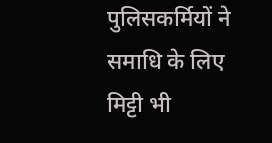पुलिसकर्मियों ने समाधि के लिए मिट्टी भी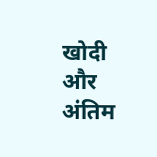खोदी और अंतिम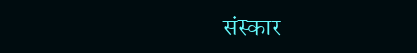संस्कार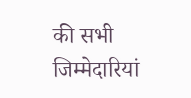की सभी जिम्मेदारियां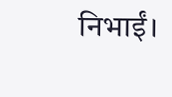निभाईं।